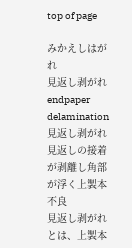top of page

みかえしはがれ
見返し剥がれ
endpaper delamination
見返し剥がれ
見返しの接着が剥離し角部が浮く上製本不良
見返し剥がれとは、上製本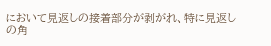において見返しの接着部分が剥がれ、特に見返しの角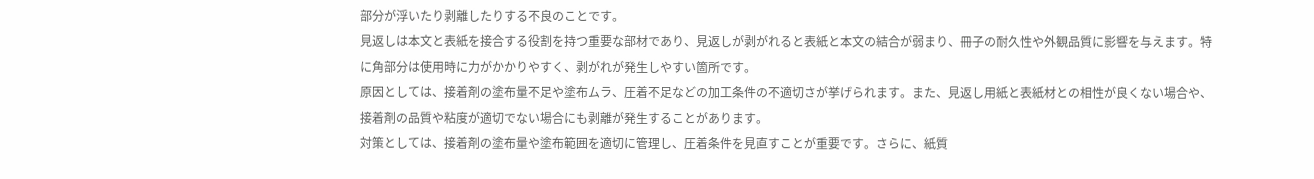部分が浮いたり剥離したりする不良のことです。
見返しは本文と表紙を接合する役割を持つ重要な部材であり、見返しが剥がれると表紙と本文の結合が弱まり、冊子の耐久性や外観品質に影響を与えます。特に角部分は使用時に力がかかりやすく、剥がれが発生しやすい箇所です。
原因としては、接着剤の塗布量不足や塗布ムラ、圧着不足などの加工条件の不適切さが挙げられます。また、見返し用紙と表紙材との相性が良くない場合や、接着剤の品質や粘度が適切でない場合にも剥離が発生することがあります。
対策としては、接着剤の塗布量や塗布範囲を適切に管理し、圧着条件を見直すことが重要です。さらに、紙質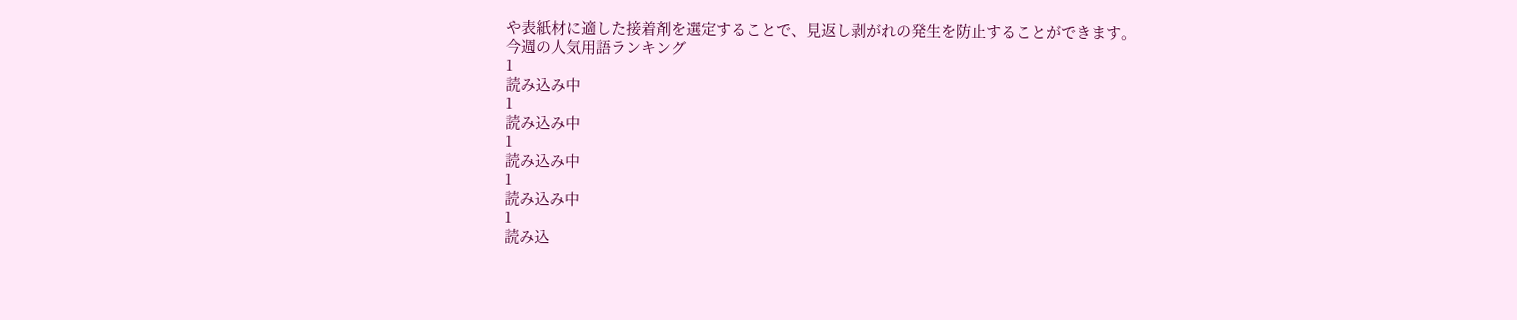や表紙材に適した接着剤を選定することで、見返し剥がれの発生を防止することができます。
今週の人気用語ランキング
1
読み込み中
1
読み込み中
1
読み込み中
1
読み込み中
1
読み込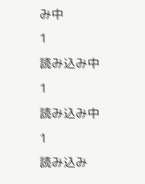み中
1
読み込み中
1
読み込み中
1
読み込み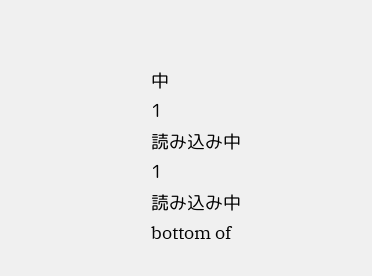中
1
読み込み中
1
読み込み中
bottom of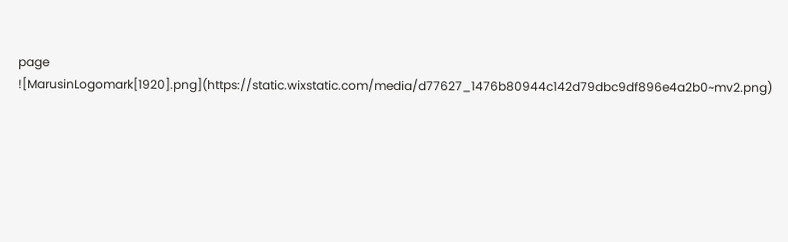page
![MarusinLogomark[1920].png](https://static.wixstatic.com/media/d77627_1476b80944c142d79dbc9df896e4a2b0~mv2.png)